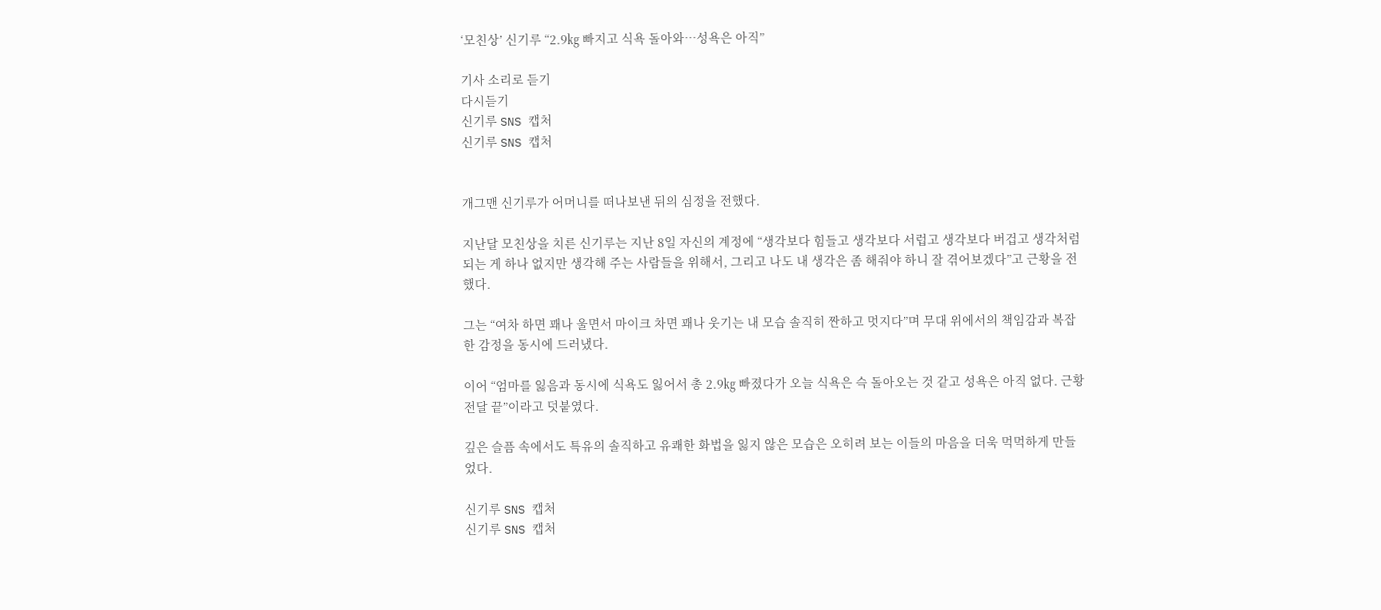‘모친상’ 신기루 “2.9㎏ 빠지고 식욕 돌아와…성욕은 아직”

기사 소리로 듣기
다시듣기
신기루 SNS 캡처
신기루 SNS 캡처


개그맨 신기루가 어머니를 떠나보낸 뒤의 심정을 전했다.

지난달 모친상을 치른 신기루는 지난 8일 자신의 계정에 “생각보다 힘들고 생각보다 서럽고 생각보다 버겁고 생각처럼 되는 게 하나 없지만 생각해 주는 사람들을 위해서, 그리고 나도 내 생각은 좀 해줘야 하니 잘 겪어보겠다”고 근황을 전했다.

그는 “여차 하면 꽤나 울면서 마이크 차면 꽤나 웃기는 내 모습 솔직히 짠하고 멋지다”며 무대 위에서의 책임감과 복잡한 감정을 동시에 드러냈다.

이어 “엄마를 잃음과 동시에 식욕도 잃어서 총 2.9㎏ 빠졌다가 오늘 식욕은 슥 돌아오는 것 같고 성욕은 아직 없다. 근황 전달 끝”이라고 덧붙였다.

깊은 슬픔 속에서도 특유의 솔직하고 유쾌한 화법을 잃지 않은 모습은 오히려 보는 이들의 마음을 더욱 먹먹하게 만들었다.

신기루 SNS 캡처
신기루 SNS 캡처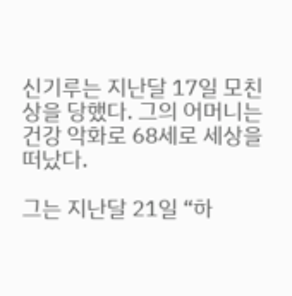신기루는 지난달 17일 모친상을 당했다. 그의 어머니는 건강 악화로 68세로 세상을 떠났다.

그는 지난달 21일 “하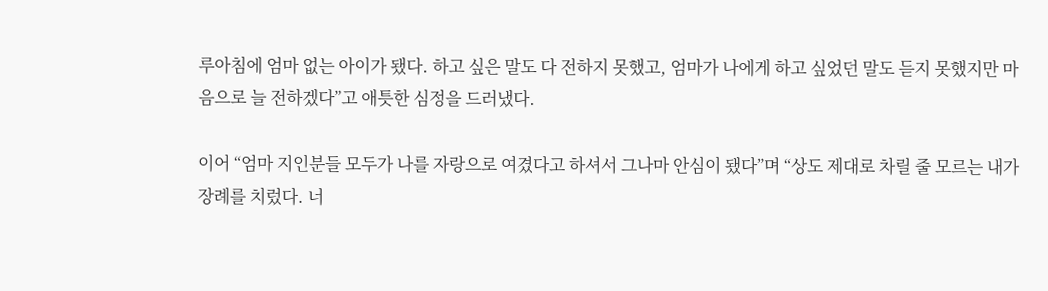루아침에 엄마 없는 아이가 됐다. 하고 싶은 말도 다 전하지 못했고, 엄마가 나에게 하고 싶었던 말도 듣지 못했지만 마음으로 늘 전하겠다”고 애틋한 심정을 드러냈다.

이어 “엄마 지인분들 모두가 나를 자랑으로 여겼다고 하셔서 그나마 안심이 됐다”며 “상도 제대로 차릴 줄 모르는 내가 장례를 치렀다. 너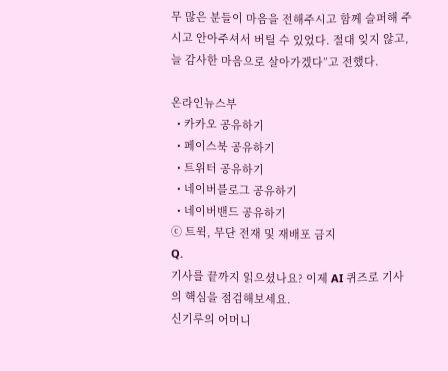무 많은 분들이 마음을 전해주시고 함께 슬퍼해 주시고 안아주셔서 버틸 수 있었다. 절대 잊지 않고, 늘 감사한 마음으로 살아가겠다”고 전했다.

온라인뉴스부
  • 카카오 공유하기
  • 페이스북 공유하기
  • 트위터 공유하기
  • 네이버블로그 공유하기
  • 네이버밴드 공유하기
ⓒ 트윅, 무단 전재 및 재배포 금지
Q.
기사를 끝까지 읽으셨나요? 이제 AI 퀴즈로 기사의 핵심을 점검해보세요.
신기루의 어머니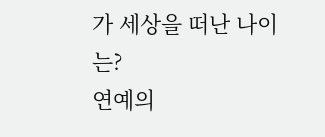가 세상을 떠난 나이는?
연예의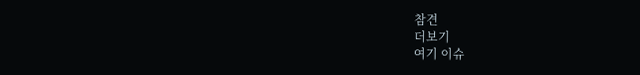참견
더보기
여기 이슈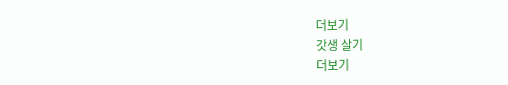더보기
갓생 살기
더보기